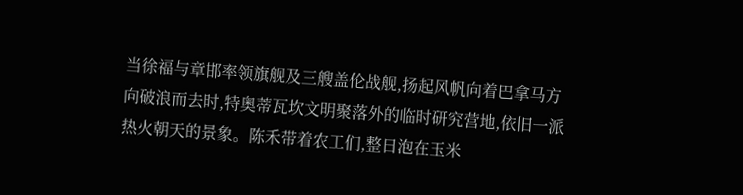当徐福与章邯率领旗舰及三艘盖伦战舰,扬起风帆向着巴拿马方向破浪而去时,特奥蒂瓦坎文明聚落外的临时研究营地,依旧一派热火朝天的景象。陈禾带着农工们,整日泡在玉米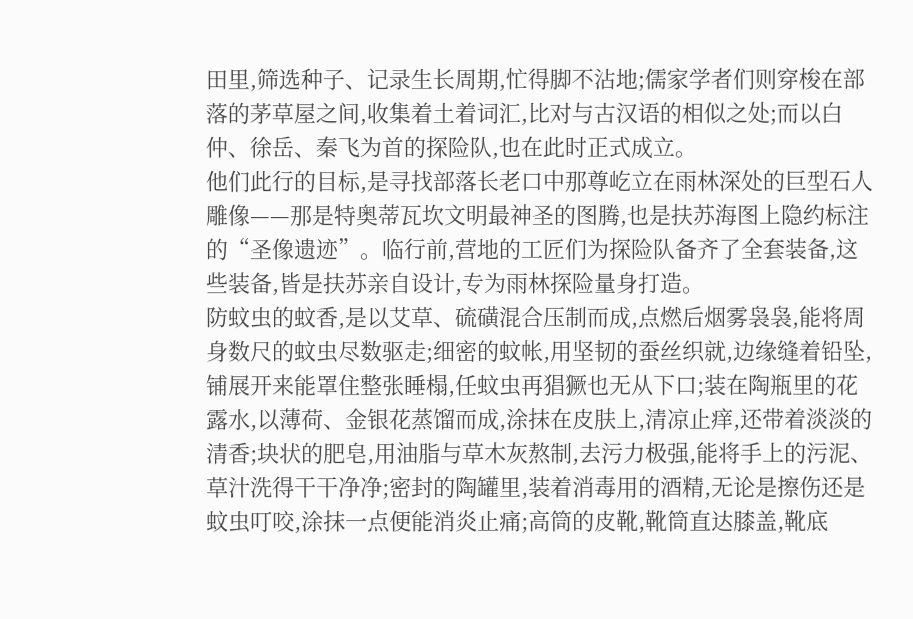田里,筛选种子、记录生长周期,忙得脚不沾地;儒家学者们则穿梭在部落的茅草屋之间,收集着土着词汇,比对与古汉语的相似之处;而以白仲、徐岳、秦飞为首的探险队,也在此时正式成立。
他们此行的目标,是寻找部落长老口中那尊屹立在雨林深处的巨型石人雕像——那是特奥蒂瓦坎文明最神圣的图腾,也是扶苏海图上隐约标注的“圣像遗迹”。临行前,营地的工匠们为探险队备齐了全套装备,这些装备,皆是扶苏亲自设计,专为雨林探险量身打造。
防蚊虫的蚊香,是以艾草、硫磺混合压制而成,点燃后烟雾袅袅,能将周身数尺的蚊虫尽数驱走;细密的蚊帐,用坚韧的蚕丝织就,边缘缝着铅坠,铺展开来能罩住整张睡榻,任蚊虫再猖獗也无从下口;装在陶瓶里的花露水,以薄荷、金银花蒸馏而成,涂抹在皮肤上,清凉止痒,还带着淡淡的清香;块状的肥皂,用油脂与草木灰熬制,去污力极强,能将手上的污泥、草汁洗得干干净净;密封的陶罐里,装着消毒用的酒精,无论是擦伤还是蚊虫叮咬,涂抹一点便能消炎止痛;高筒的皮靴,靴筒直达膝盖,靴底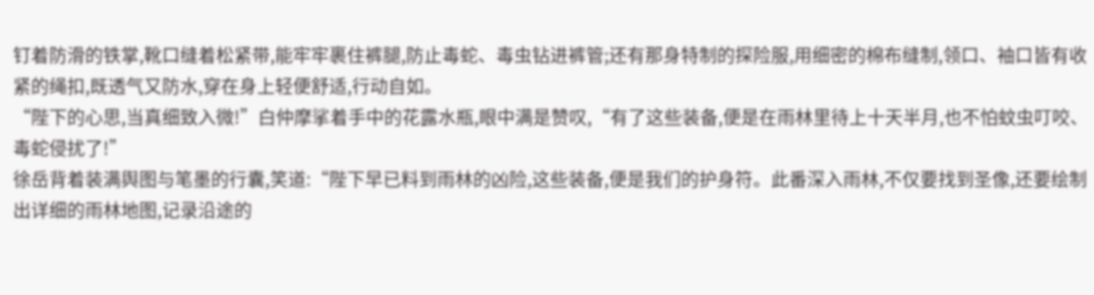钉着防滑的铁掌,靴口缝着松紧带,能牢牢裹住裤腿,防止毒蛇、毒虫钻进裤管;还有那身特制的探险服,用细密的棉布缝制,领口、袖口皆有收紧的绳扣,既透气又防水,穿在身上轻便舒适,行动自如。
“陛下的心思,当真细致入微!”白仲摩挲着手中的花露水瓶,眼中满是赞叹,“有了这些装备,便是在雨林里待上十天半月,也不怕蚊虫叮咬、毒蛇侵扰了!”
徐岳背着装满舆图与笔墨的行囊,笑道:“陛下早已料到雨林的凶险,这些装备,便是我们的护身符。此番深入雨林,不仅要找到圣像,还要绘制出详细的雨林地图,记录沿途的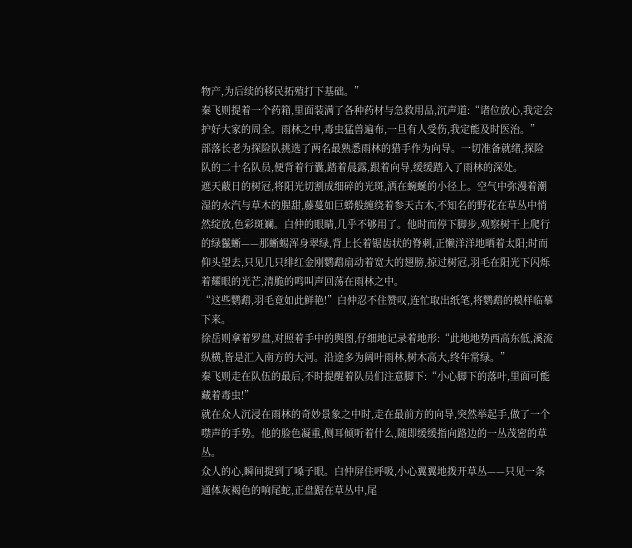物产,为后续的移民拓殖打下基础。”
秦飞则提着一个药箱,里面装满了各种药材与急救用品,沉声道:“诸位放心,我定会护好大家的周全。雨林之中,毒虫猛兽遍布,一旦有人受伤,我定能及时医治。”
部落长老为探险队挑选了两名最熟悉雨林的猎手作为向导。一切准备就绪,探险队的二十名队员,便背着行囊,踏着晨露,跟着向导,缓缓踏入了雨林的深处。
遮天蔽日的树冠,将阳光切割成细碎的光斑,洒在蜿蜒的小径上。空气中弥漫着潮湿的水汽与草木的腥甜,藤蔓如巨蟒般缠绕着参天古木,不知名的野花在草丛中悄然绽放,色彩斑斓。白仲的眼睛,几乎不够用了。他时而停下脚步,观察树干上爬行的绿鬣蜥——那蜥蜴浑身翠绿,背上长着锯齿状的脊刺,正懒洋洋地晒着太阳;时而仰头望去,只见几只绯红金刚鹦鹉扇动着宽大的翅膀,掠过树冠,羽毛在阳光下闪烁着耀眼的光芒,清脆的鸣叫声回荡在雨林之中。
“这些鹦鹉,羽毛竟如此鲜艳!”白仲忍不住赞叹,连忙取出纸笔,将鹦鹉的模样临摹下来。
徐岳则拿着罗盘,对照着手中的舆图,仔细地记录着地形:“此地地势西高东低,溪流纵横,皆是汇入南方的大河。沿途多为阔叶雨林,树木高大,终年常绿。”
秦飞则走在队伍的最后,不时提醒着队员们注意脚下:“小心脚下的落叶,里面可能藏着毒虫!”
就在众人沉浸在雨林的奇妙景象之中时,走在最前方的向导,突然举起手,做了一个噤声的手势。他的脸色凝重,侧耳倾听着什么,随即缓缓指向路边的一丛茂密的草丛。
众人的心,瞬间提到了嗓子眼。白仲屏住呼吸,小心翼翼地拨开草丛——只见一条通体灰褐色的响尾蛇,正盘踞在草丛中,尾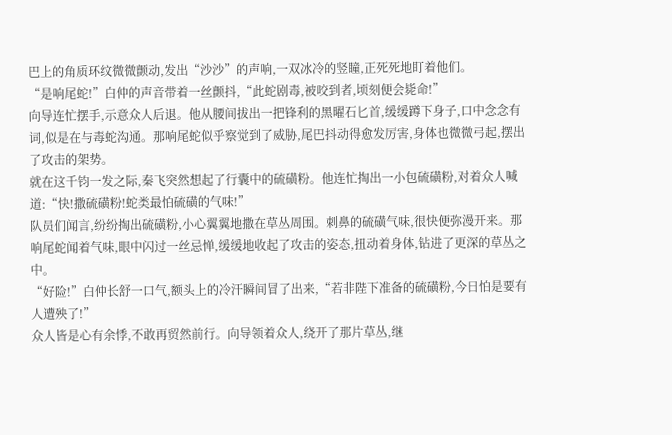巴上的角质环纹微微颤动,发出“沙沙”的声响,一双冰冷的竖瞳,正死死地盯着他们。
“是响尾蛇!”白仲的声音带着一丝颤抖,“此蛇剧毒,被咬到者,顷刻便会毙命!”
向导连忙摆手,示意众人后退。他从腰间拔出一把锋利的黑曜石匕首,缓缓蹲下身子,口中念念有词,似是在与毒蛇沟通。那响尾蛇似乎察觉到了威胁,尾巴抖动得愈发厉害,身体也微微弓起,摆出了攻击的架势。
就在这千钧一发之际,秦飞突然想起了行囊中的硫磺粉。他连忙掏出一小包硫磺粉,对着众人喊道:“快!撒硫磺粉!蛇类最怕硫磺的气味!”
队员们闻言,纷纷掏出硫磺粉,小心翼翼地撒在草丛周围。刺鼻的硫磺气味,很快便弥漫开来。那响尾蛇闻着气味,眼中闪过一丝忌惮,缓缓地收起了攻击的姿态,扭动着身体,钻进了更深的草丛之中。
“好险!”白仲长舒一口气,额头上的冷汗瞬间冒了出来,“若非陛下准备的硫磺粉,今日怕是要有人遭殃了!”
众人皆是心有余悸,不敢再贸然前行。向导领着众人,绕开了那片草丛,继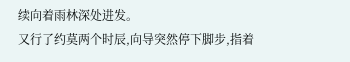续向着雨林深处进发。
又行了约莫两个时辰,向导突然停下脚步,指着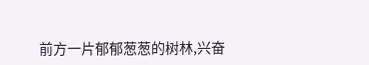前方一片郁郁葱葱的树林,兴奋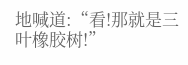地喊道:“看!那就是三叶橡胶树!”